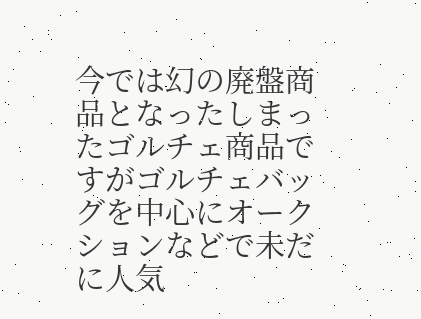今では幻の廃盤商品となったしまったゴルチェ商品ですがゴルチェバッグを中心にオークションなどで未だに人気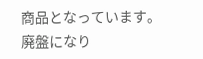商品となっています。
廃盤になり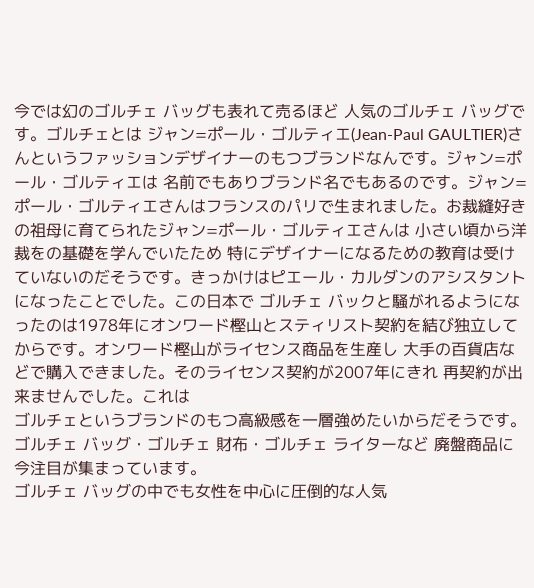今では幻のゴルチェ バッグも表れて売るほど 人気のゴルチェ バッグです。ゴルチェとは ジャン=ポール・ゴルティエ(Jean-Paul GAULTIER)さんというファッションデザイナーのもつブランドなんです。ジャン=ポール・ゴルティエは 名前でもありブランド名でもあるのです。ジャン=ポール・ゴルティエさんはフランスのパリで生まれました。お裁縫好きの祖母に育てられたジャン=ポール・ゴルティエさんは 小さい頃から洋裁をの基礎を学んでいたため 特にデザイナーになるための教育は受けていないのだそうです。きっかけはピエール・カルダンのアシスタントになったことでした。この日本で ゴルチェ バックと騒がれるようになったのは1978年にオンワード樫山とスティリスト契約を結び独立してからです。オンワード樫山がライセンス商品を生産し 大手の百貨店などで購入できました。そのライセンス契約が2007年にきれ 再契約が出来ませんでした。これは
ゴルチェというブランドのもつ高級感を一層強めたいからだそうです。ゴルチェ バッグ・ゴルチェ 財布・ゴルチェ ライターなど 廃盤商品に今注目が集まっています。
ゴルチェ バッグの中でも女性を中心に圧倒的な人気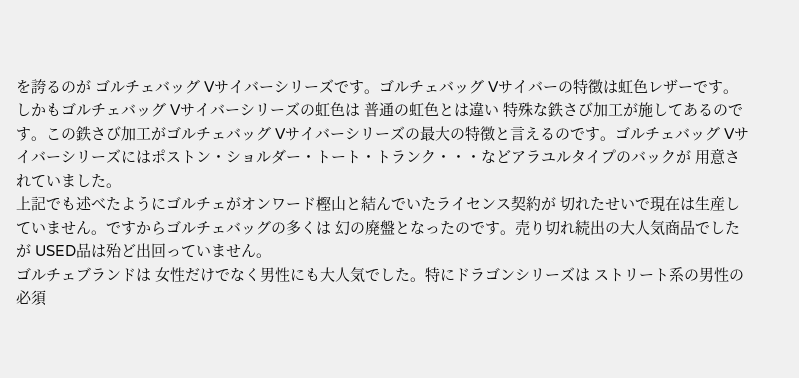を誇るのが ゴルチェバッグ Vサイバーシリーズです。ゴルチェバッグ Vサイバーの特徴は虹色レザーです。しかもゴルチェバッグ Vサイバーシリーズの虹色は 普通の虹色とは違い 特殊な鉄さび加工が施してあるのです。この鉄さび加工がゴルチェバッグ Vサイバーシリーズの最大の特徴と言えるのです。ゴルチェバッグ Vサイバーシリーズにはポストン・ショルダー・トート・トランク・・・などアラユルタイプのバックが 用意されていました。
上記でも述べたようにゴルチェがオンワード樫山と結んでいたライセンス契約が 切れたせいで現在は生産していません。ですからゴルチェバッグの多くは 幻の廃盤となったのです。売り切れ続出の大人気商品でしたが USED品は殆ど出回っていません。
ゴルチェブランドは 女性だけでなく男性にも大人気でした。特にドラゴンシリーズは ストリート系の男性の必須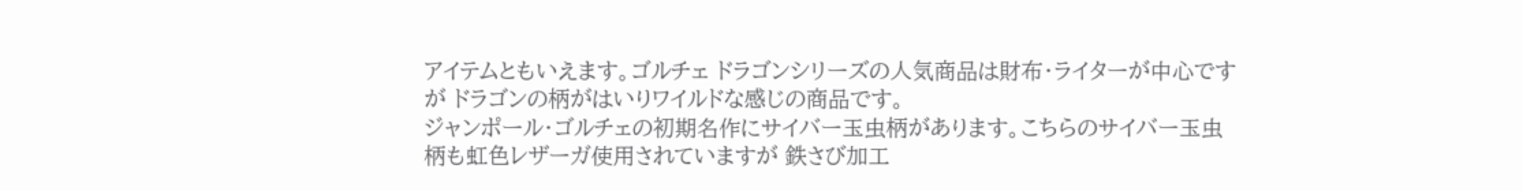アイテムともいえます。ゴルチェ ドラゴンシリーズの人気商品は財布・ライターが中心ですが ドラゴンの柄がはいりワイルドな感じの商品です。
ジャンポール・ゴルチェの初期名作にサイバー玉虫柄があります。こちらのサイバー玉虫柄も虹色レザーガ使用されていますが 鉄さび加工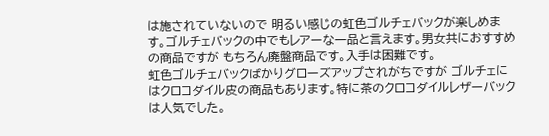は施されていないので 明るい感じの虹色ゴルチェバックが楽しめます。ゴルチェバックの中でもレアーな一品と言えます。男女共におすすめの商品ですが もちろん廃盤商品です。入手は困難です。
虹色ゴルチェバックばかりグローズアップされがちですが ゴルチェにはクロコダイル皮の商品もあります。特に茶のクロコダイルレザーバックは人気でした。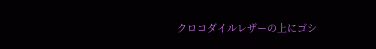クロコダイルレザーの上にゴシ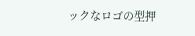ックなロゴの型押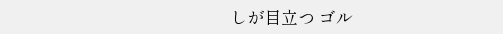しが目立つ ゴル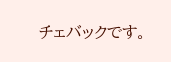チェバックです。